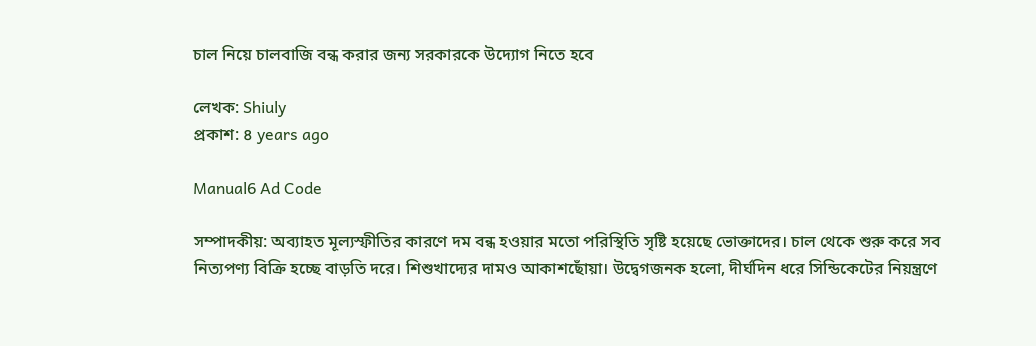চাল নিয়ে চালবাজি বন্ধ করার জন্য সরকারকে উদ্যোগ নিতে হবে

লেখক: Shiuly
প্রকাশ: ৪ years ago

Manual6 Ad Code

সম্পাদকীয়: অব্যাহত মূল্যস্ফীতির কারণে দম বন্ধ হওয়ার মতো পরিস্থিতি সৃষ্টি হয়েছে ভোক্তাদের। চাল থেকে শুরু করে সব নিত্যপণ্য বিক্রি হচ্ছে বাড়তি দরে। শিশুখাদ্যের দামও আকাশছোঁয়া। উদ্বেগজনক হলো, দীর্ঘদিন ধরে সিন্ডিকেটের নিয়ন্ত্রণে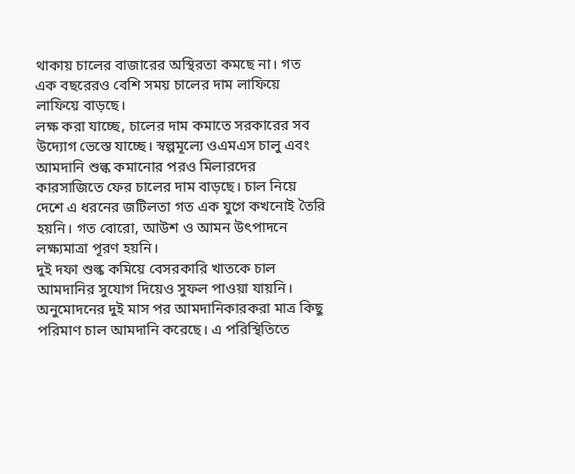থাকায় চালের বাজারের অস্থিরতা কমছে না। গত এক বছরেরও বেশি সময় চালের দাম লাফিয়ে লাফিয়ে বাড়ছে।
লক্ষ করা যাচ্ছে, চালের দাম কমাতে সরকারের সব উদ্যোগ ভেস্তে যাচ্ছে। স্বল্পমূল্যে ওএমএস চালু এবং আমদানি শুল্ক কমানোর পরও মিলারদের কারসাজিতে ফের চালের দাম বাড়ছে। চাল নিয়ে দেশে এ ধরনের জটিলতা গত এক যুগে কখনোই তৈরি হয়নি। গত বোরো, আউশ ও আমন উৎপাদনে লক্ষ্যমাত্রা পূরণ হয়নি।
দুই দফা শুল্ক কমিয়ে বেসরকারি খাতকে চাল আমদানির সুযোগ দিয়েও সুফল পাওয়া যায়নি। অনুমোদনের দুই মাস পর আমদানিকারকরা মাত্র কিছু পরিমাণ চাল আমদানি করেছে। এ পরিস্থিতিতে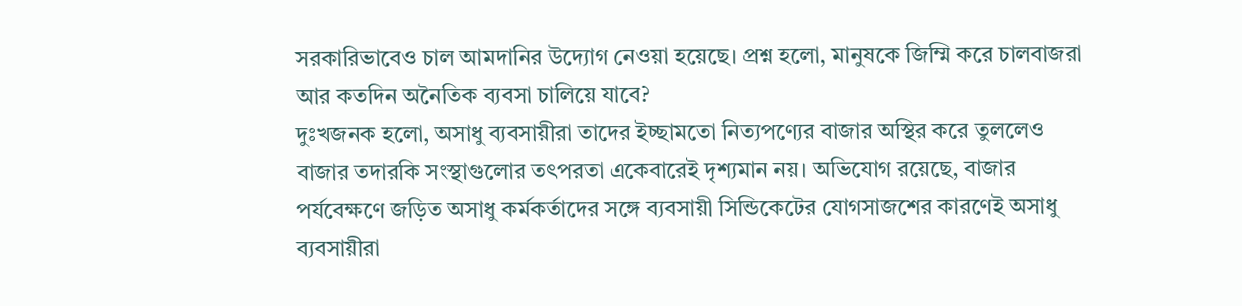সরকারিভাবেও চাল আমদানির উদ্যোগ নেওয়া হয়েছে। প্রশ্ন হলো, মানুষকে জিম্মি করে চালবাজরা আর কতদিন অনৈতিক ব্যবসা চালিয়ে যাবে?
দুঃখজনক হলো, অসাধু ব্যবসায়ীরা তাদের ইচ্ছামতো নিত্যপণ্যের বাজার অস্থির করে তুললেও বাজার তদারকি সংস্থাগুলোর তৎপরতা একেবারেই দৃশ্যমান নয়। অভিযোগ রয়েছে, বাজার পর্যবেক্ষণে জড়িত অসাধু কর্মকর্তাদের সঙ্গে ব্যবসায়ী সিন্ডিকেটের যোগসাজশের কারণেই অসাধু ব্যবসায়ীরা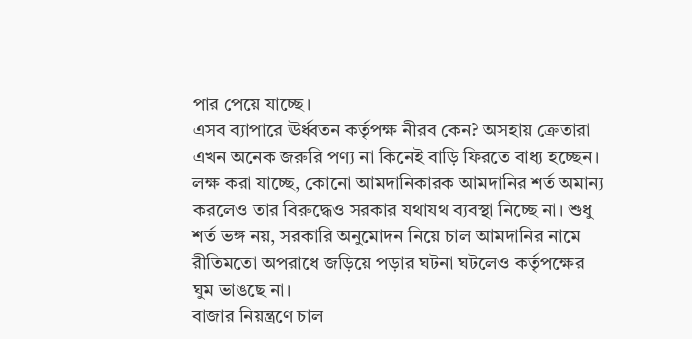পার পেয়ে যাচ্ছে।
এসব ব্যাপারে ঊর্ধ্বতন কর্তৃপক্ষ নীরব কেন? অসহায় ক্রেতারা এখন অনেক জরুরি পণ্য না কিনেই বাড়ি ফিরতে বাধ্য হচ্ছেন। লক্ষ করা যাচ্ছে, কোনো আমদানিকারক আমদানির শর্ত অমান্য করলেও তার বিরুদ্ধেও সরকার যথাযথ ব্যবস্থা নিচ্ছে না। শুধু শর্ত ভঙ্গ নয়, সরকারি অনুমোদন নিয়ে চাল আমদানির নামে রীতিমতো অপরাধে জড়িয়ে পড়ার ঘটনা ঘটলেও কর্তৃপক্ষের ঘুম ভাঙছে না।
বাজার নিয়ন্ত্রণে চাল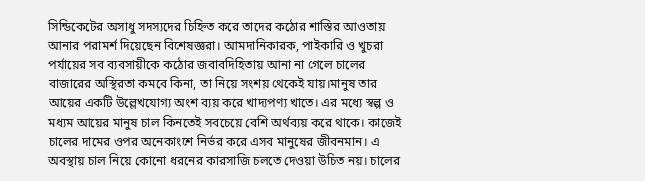সিন্ডিকেটের অসাধু সদস্যদের চিহ্নিত করে তাদের কঠোর শাস্তির আওতায় আনার পরামর্শ দিয়েছেন বিশেষজ্ঞরা। আমদানিকারক, পাইকারি ও খুচরা পর্যায়ের সব ব্যবসায়ীকে কঠোর জবাবদিহিতায় আনা না গেলে চালের বাজারের অস্থিরতা কমবে কিনা, তা নিয়ে সংশয় থেকেই যায়।মানুষ তার আয়ের একটি উল্লেখযোগ্য অংশ ব্যয় করে খাদ্যপণ্য খাতে। এর মধ্যে স্বল্প ও মধ্যম আয়ের মানুষ চাল কিনতেই সবচেয়ে বেশি অর্থব্যয় করে থাকে। কাজেই চালের দামের ওপর অনেকাংশে নির্ভর করে এসব মানুষের জীবনমান। এ অবস্থায় চাল নিয়ে কোনো ধরনের কারসাজি চলতে দেওয়া উচিত নয়। চালের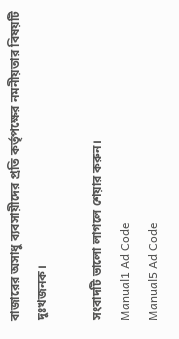বাজারের অসাধু ব্যবসায়ীদের প্রতি কর্তৃপক্ষের নমনীয়তার বিষয়টি দুঃখজনক।

সংবাদটি ভালো লাগলে শেয়ার করুন।
Manual1 Ad Code
Manual5 Ad Code